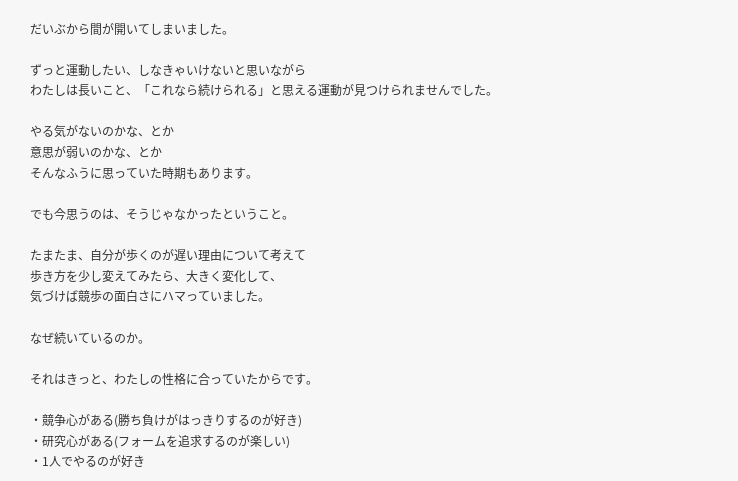だいぶから間が開いてしまいました。

ずっと運動したい、しなきゃいけないと思いながら
わたしは長いこと、「これなら続けられる」と思える運動が見つけられませんでした。

やる気がないのかな、とか
意思が弱いのかな、とか
そんなふうに思っていた時期もあります。

でも今思うのは、そうじゃなかったということ。

たまたま、自分が歩くのが遅い理由について考えて
歩き方を少し変えてみたら、大きく変化して、
気づけば競歩の面白さにハマっていました。

なぜ続いているのか。

それはきっと、わたしの性格に合っていたからです。

・競争心がある(勝ち負けがはっきりするのが好き)
・研究心がある(フォームを追求するのが楽しい)
・1人でやるのが好き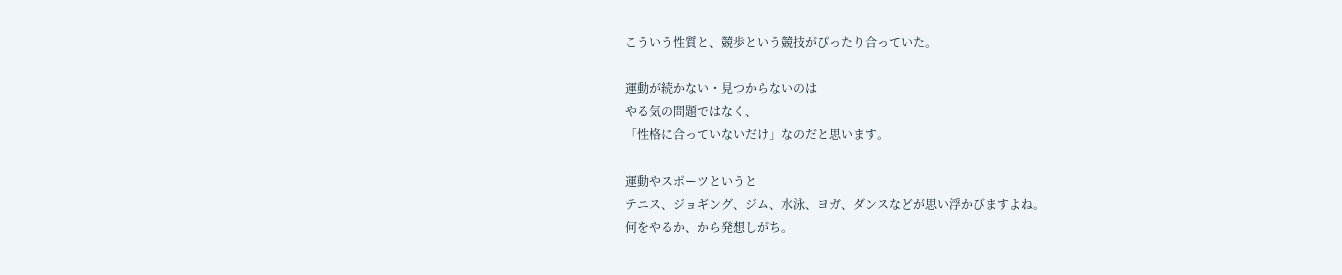こういう性質と、競歩という競技がぴったり合っていた。

運動が続かない・見つからないのは
やる気の問題ではなく、
「性格に合っていないだけ」なのだと思います。

運動やスポーツというと
テニス、ジョギング、ジム、水泳、ヨガ、ダンスなどが思い浮かびますよね。
何をやるか、から発想しがち。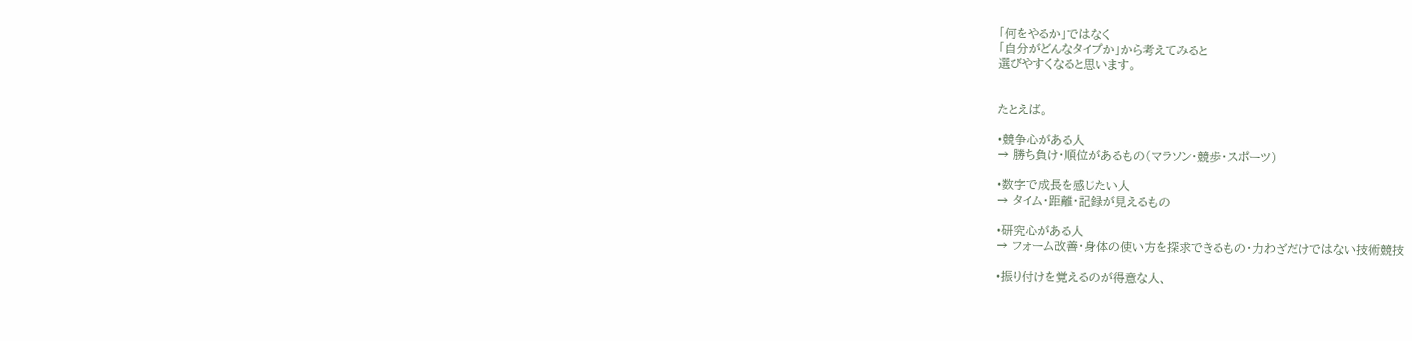「何をやるか」ではなく
「自分がどんなタイプか」から考えてみると
選びやすくなると思います。


たとえば。

•競争心がある人
→ 勝ち負け・順位があるもの(マラソン・競歩・スポーツ)

•数字で成長を感じたい人
→ タイム・距離・記録が見えるもの

•研究心がある人
→ フォーム改善・身体の使い方を探求できるもの・力わざだけではない技術競技

•振り付けを覚えるのが得意な人、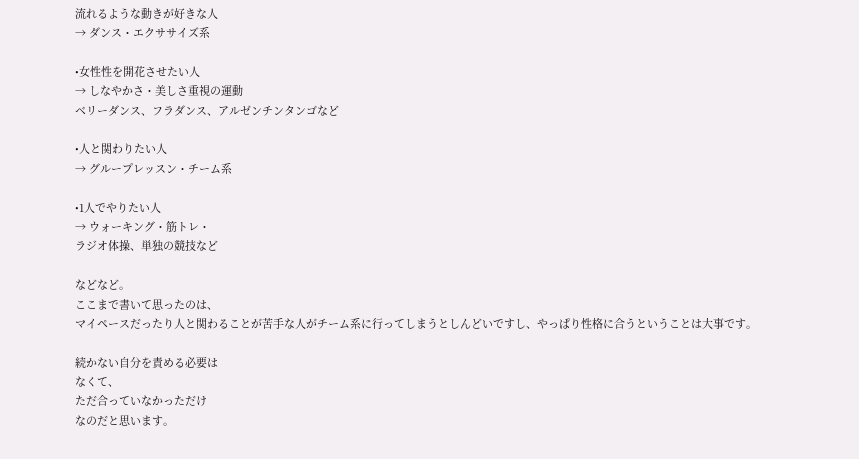流れるような動きが好きな人
→ ダンス・エクササイズ系

•女性性を開花させたい人
→ しなやかさ・美しさ重視の運動
ベリーダンス、フラダンス、アルゼンチンタンゴなど

•人と関わりたい人
→ グループレッスン・チーム系

•1人でやりたい人
→ ウォーキング・筋トレ・
ラジオ体操、単独の競技など

などなど。
ここまで書いて思ったのは、
マイペースだったり人と関わることが苦手な人がチーム系に行ってしまうとしんどいですし、やっぱり性格に合うということは大事です。

続かない自分を責める必要は
なくて、
ただ合っていなかっただけ
なのだと思います。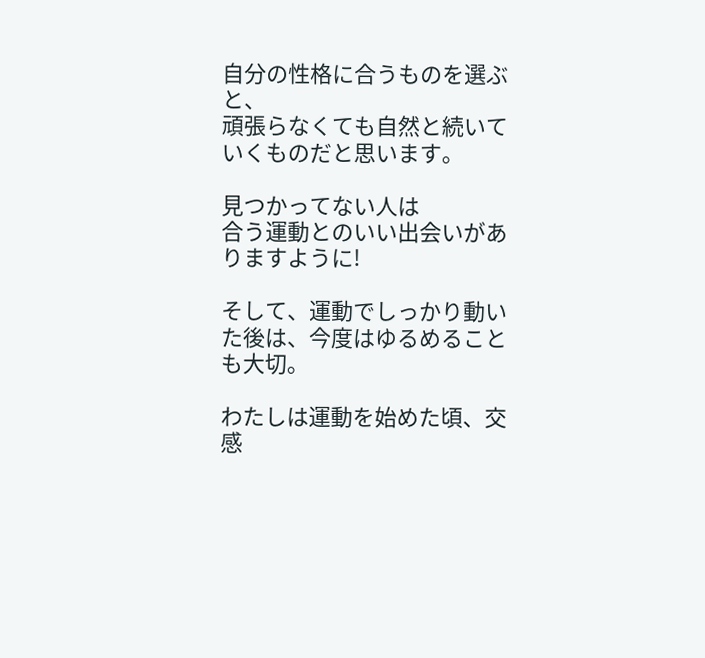自分の性格に合うものを選ぶと、
頑張らなくても自然と続いていくものだと思います。

見つかってない人は
合う運動とのいい出会いがありますように!

そして、運動でしっかり動いた後は、今度はゆるめることも大切。

わたしは運動を始めた頃、交感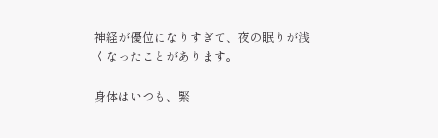神経が優位になりすぎて、夜の眠りが浅くなったことがあります。

身体はいつも、緊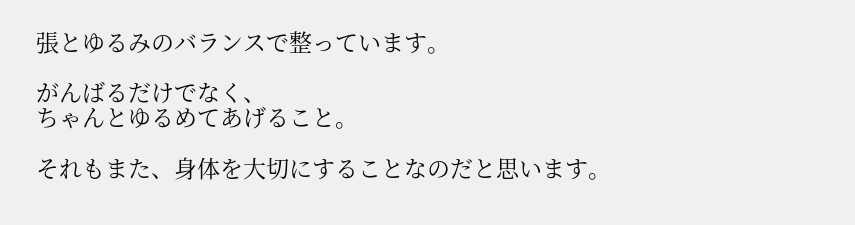張とゆるみのバランスで整っています。

がんばるだけでなく、
ちゃんとゆるめてあげること。

それもまた、身体を大切にすることなのだと思います。